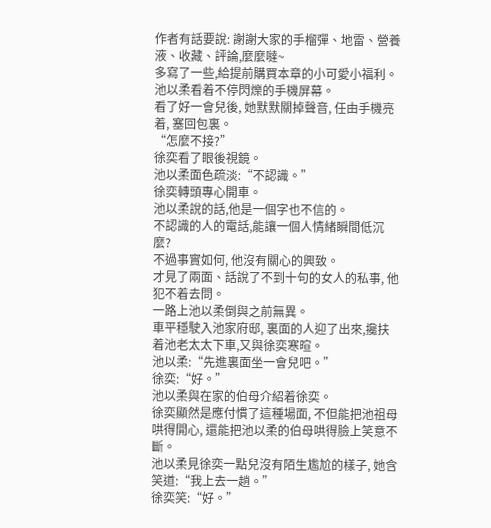作者有話要說: 謝謝大家的手榴彈、地雷、營養液、收藏、評論,麼麼噠~
多寫了一些,給提前購買本章的小可愛小福利。
池以柔看着不停閃爍的手機屏幕。
看了好一會兒後, 她默默關掉聲音, 任由手機亮着, 塞回包裏。
“怎麼不接?”
徐奕看了眼後視鏡。
池以柔面色疏淡:“不認識。”
徐奕轉頭專心開車。
池以柔說的話,他是一個字也不信的。
不認識的人的電話,能讓一個人情緒瞬間低沉麼?
不過事實如何, 他沒有關心的興致。
才見了兩面、話說了不到十句的女人的私事, 他犯不着去問。
一路上池以柔倒與之前無異。
車平穩駛入池家府邸, 裏面的人迎了出來,攙扶着池老太太下車,又與徐奕寒暄。
池以柔:“先進裏面坐一會兒吧。”
徐奕:“好。”
池以柔與在家的伯母介紹着徐奕。
徐奕顯然是應付慣了這種場面, 不但能把池祖母哄得開心, 還能把池以柔的伯母哄得臉上笑意不斷。
池以柔見徐奕一點兒沒有陌生尷尬的樣子, 她含笑道:“我上去一趟。”
徐奕笑:“好。”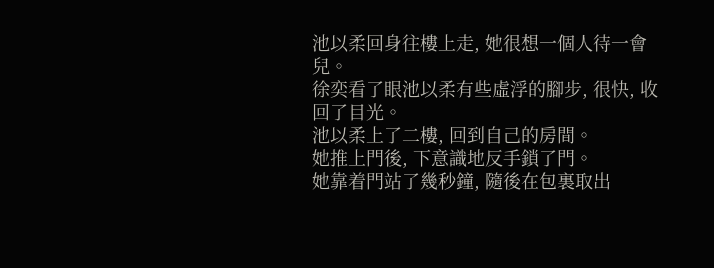池以柔回身往樓上走, 她很想一個人待一會兒。
徐奕看了眼池以柔有些虛浮的腳步, 很快, 收回了目光。
池以柔上了二樓, 回到自己的房間。
她推上門後, 下意識地反手鎖了門。
她靠着門站了幾秒鐘, 隨後在包裏取出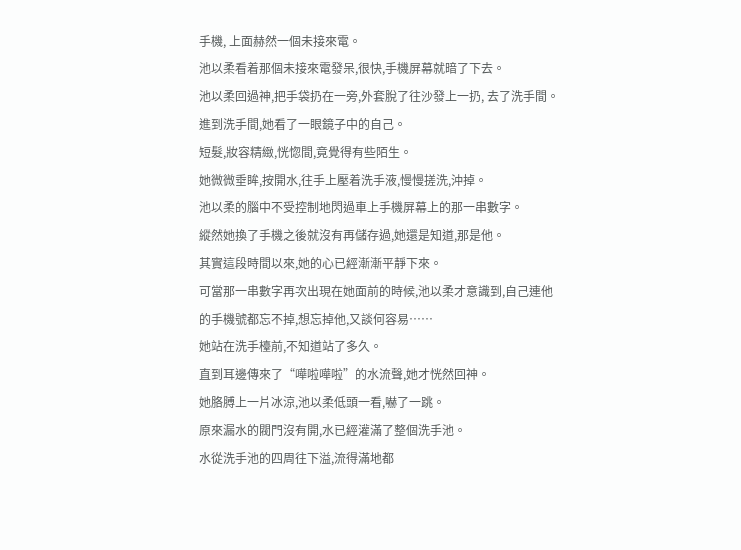手機, 上面赫然一個未接來電。
池以柔看着那個未接來電發呆,很快,手機屏幕就暗了下去。
池以柔回過神,把手袋扔在一旁,外套脫了往沙發上一扔, 去了洗手間。
進到洗手間,她看了一眼鏡子中的自己。
短髮,妝容精緻,恍惚間,竟覺得有些陌生。
她微微垂眸,按開水,往手上壓着洗手液,慢慢搓洗,沖掉。
池以柔的腦中不受控制地閃過車上手機屏幕上的那一串數字。
縱然她換了手機之後就沒有再儲存過,她還是知道,那是他。
其實這段時間以來,她的心已經漸漸平靜下來。
可當那一串數字再次出現在她面前的時候,池以柔才意識到,自己連他的手機號都忘不掉,想忘掉他,又談何容易……
她站在洗手檯前,不知道站了多久。
直到耳邊傳來了“嘩啦嘩啦”的水流聲,她才恍然回神。
她胳膊上一片冰涼,池以柔低頭一看,嚇了一跳。
原來漏水的閥門沒有開,水已經灌滿了整個洗手池。
水從洗手池的四周往下溢,流得滿地都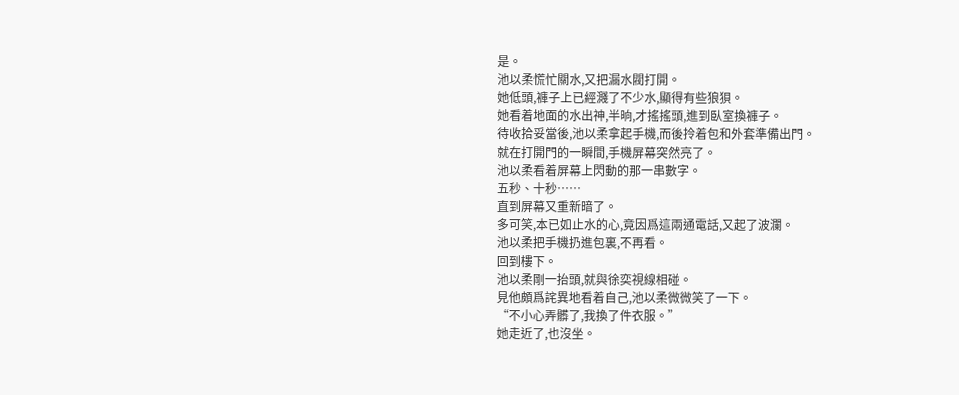是。
池以柔慌忙關水,又把漏水閥打開。
她低頭,褲子上已經濺了不少水,顯得有些狼狽。
她看着地面的水出神,半晌,才搖搖頭,進到臥室換褲子。
待收拾妥當後,池以柔拿起手機,而後拎着包和外套準備出門。
就在打開門的一瞬間,手機屏幕突然亮了。
池以柔看着屏幕上閃動的那一串數字。
五秒、十秒……
直到屏幕又重新暗了。
多可笑,本已如止水的心,竟因爲這兩通電話,又起了波瀾。
池以柔把手機扔進包裏,不再看。
回到樓下。
池以柔剛一抬頭,就與徐奕視線相碰。
見他頗爲詫異地看着自己,池以柔微微笑了一下。
“不小心弄髒了,我換了件衣服。”
她走近了,也沒坐。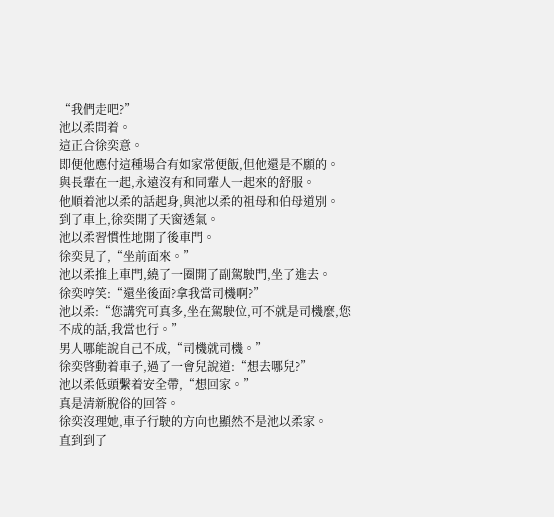“我們走吧?”
池以柔問着。
這正合徐奕意。
即便他應付這種場合有如家常便飯,但他還是不願的。
與長輩在一起,永遠沒有和同輩人一起來的舒服。
他順着池以柔的話起身,與池以柔的祖母和伯母道別。
到了車上,徐奕開了天窗透氣。
池以柔習慣性地開了後車門。
徐奕見了,“坐前面來。”
池以柔推上車門,繞了一圈開了副駕駛門,坐了進去。
徐奕哼笑:“還坐後面?拿我當司機啊?”
池以柔:“您講究可真多,坐在駕駛位,可不就是司機麼,您不成的話,我當也行。”
男人哪能說自己不成,“司機就司機。”
徐奕啓動着車子,過了一會兒說道:“想去哪兒?”
池以柔低頭繫着安全帶,“想回家。”
真是清新脫俗的回答。
徐奕沒理她,車子行駛的方向也顯然不是池以柔家。
直到到了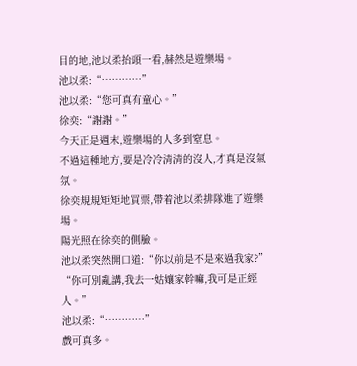目的地,池以柔抬頭一看,赫然是遊樂場。
池以柔:“…………”
池以柔:“您可真有童心。”
徐奕:“謝謝。”
今天正是週末,遊樂場的人多到窒息。
不過這種地方,要是冷冷清清的沒人,才真是沒氣氛。
徐奕規規矩矩地買票,帶着池以柔排隊進了遊樂場。
陽光照在徐奕的側臉。
池以柔突然開口道:“你以前是不是來過我家?”
“你可別亂講,我去一姑孃家幹嘛,我可是正經人。”
池以柔:“…………”
戲可真多。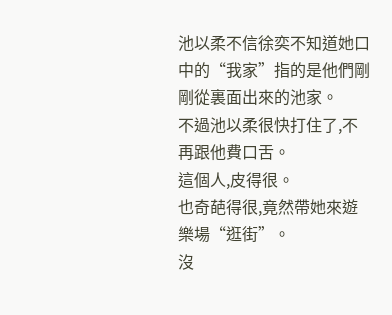池以柔不信徐奕不知道她口中的“我家”指的是他們剛剛從裏面出來的池家。
不過池以柔很快打住了,不再跟他費口舌。
這個人,皮得很。
也奇葩得很,竟然帶她來遊樂場“逛街”。
沒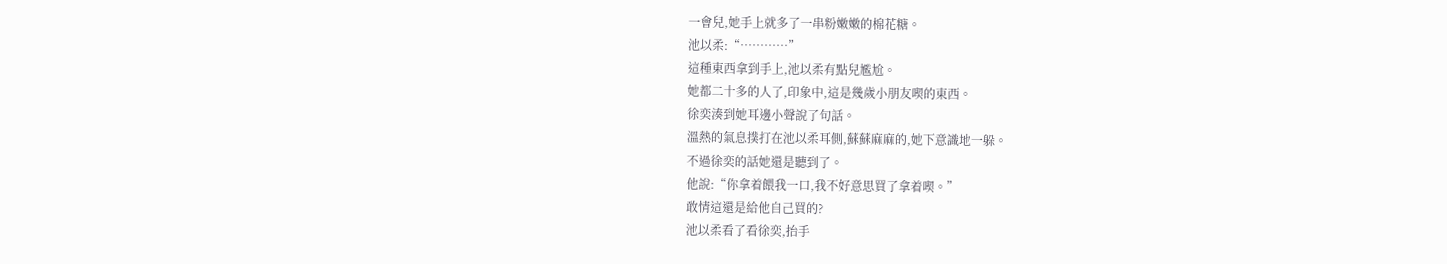一會兒,她手上就多了一串粉嫩嫩的棉花糖。
池以柔:“…………”
這種東西拿到手上,池以柔有點兒尷尬。
她都二十多的人了,印象中,這是幾歲小朋友喫的東西。
徐奕湊到她耳邊小聲說了句話。
溫熱的氣息撲打在池以柔耳側,蘇蘇麻麻的,她下意識地一躲。
不過徐奕的話她還是聽到了。
他說:“你拿着餵我一口,我不好意思買了拿着喫。”
敢情這還是給他自己買的?
池以柔看了看徐奕,抬手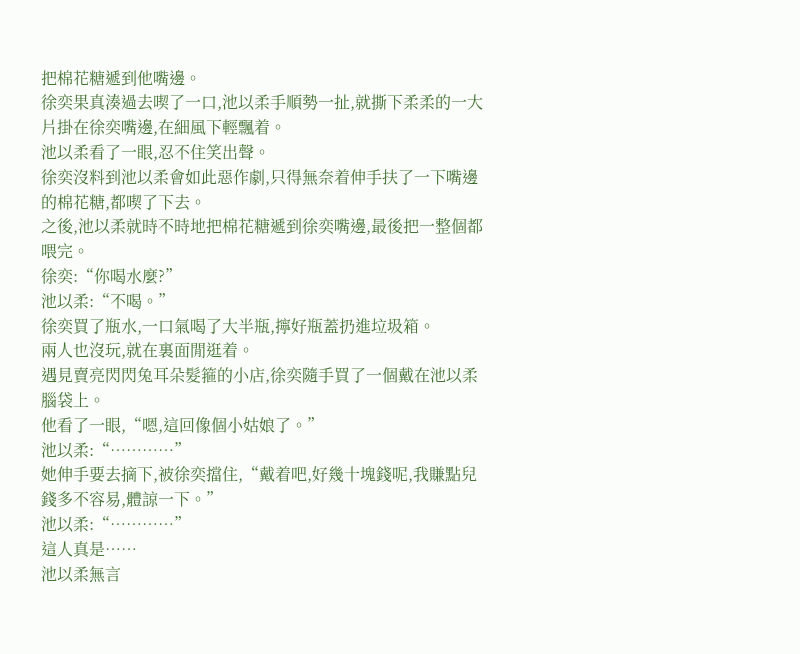把棉花糖遞到他嘴邊。
徐奕果真湊過去喫了一口,池以柔手順勢一扯,就撕下柔柔的一大片掛在徐奕嘴邊,在細風下輕飄着。
池以柔看了一眼,忍不住笑出聲。
徐奕沒料到池以柔會如此惡作劇,只得無奈着伸手扶了一下嘴邊的棉花糖,都喫了下去。
之後,池以柔就時不時地把棉花糖遞到徐奕嘴邊,最後把一整個都喂完。
徐奕:“你喝水麼?”
池以柔:“不喝。”
徐奕買了瓶水,一口氣喝了大半瓶,擰好瓶蓋扔進垃圾箱。
兩人也沒玩,就在裏面閒逛着。
遇見賣亮閃閃兔耳朵髮箍的小店,徐奕隨手買了一個戴在池以柔腦袋上。
他看了一眼,“嗯,這回像個小姑娘了。”
池以柔:“…………”
她伸手要去摘下,被徐奕擋住,“戴着吧,好幾十塊錢呢,我賺點兒錢多不容易,體諒一下。”
池以柔:“…………”
這人真是……
池以柔無言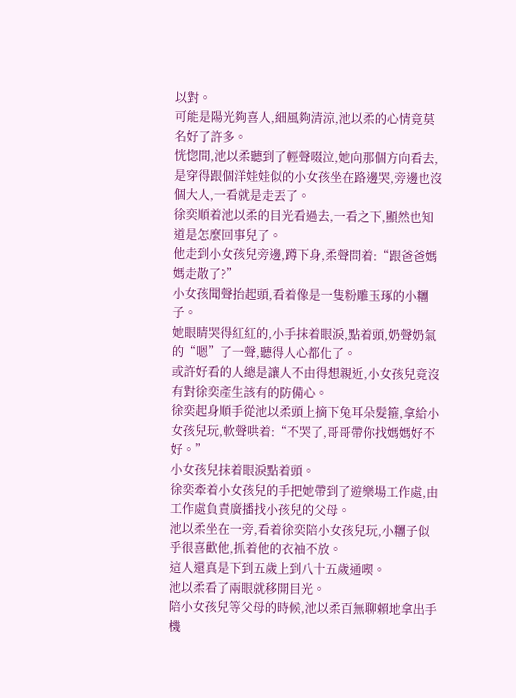以對。
可能是陽光夠喜人,細風夠清涼,池以柔的心情竟莫名好了許多。
恍惚間,池以柔聽到了輕聲啜泣,她向那個方向看去,是穿得跟個洋娃娃似的小女孩坐在路邊哭,旁邊也沒個大人,一看就是走丟了。
徐奕順着池以柔的目光看過去,一看之下,顯然也知道是怎麼回事兒了。
他走到小女孩兒旁邊,蹲下身,柔聲問着:“跟爸爸媽媽走散了?”
小女孩聞聲抬起頭,看着像是一隻粉雕玉琢的小糰子。
她眼睛哭得紅紅的,小手抹着眼淚,點着頭,奶聲奶氣的“嗯”了一聲,聽得人心都化了。
或許好看的人總是讓人不由得想親近,小女孩兒竟沒有對徐奕產生該有的防備心。
徐奕起身順手從池以柔頭上摘下兔耳朵髮箍,拿給小女孩兒玩,軟聲哄着:“不哭了,哥哥帶你找媽媽好不好。”
小女孩兒抹着眼淚點着頭。
徐奕牽着小女孩兒的手把她帶到了遊樂場工作處,由工作處負責廣播找小孩兒的父母。
池以柔坐在一旁,看着徐奕陪小女孩兒玩,小糰子似乎很喜歡他,抓着他的衣袖不放。
這人還真是下到五歲上到八十五歲通喫。
池以柔看了兩眼就移開目光。
陪小女孩兒等父母的時候,池以柔百無聊賴地拿出手機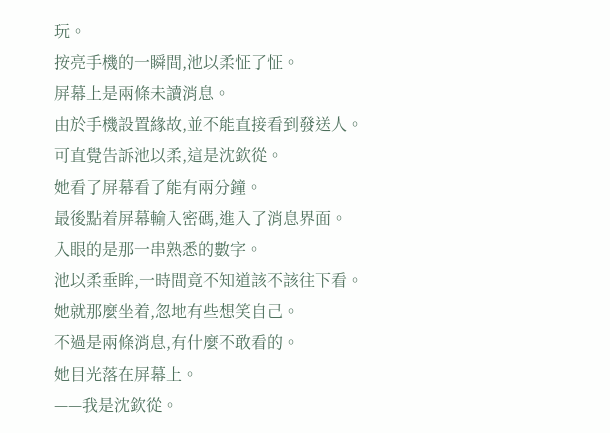玩。
按亮手機的一瞬間,池以柔怔了怔。
屏幕上是兩條未讀消息。
由於手機設置緣故,並不能直接看到發送人。
可直覺告訴池以柔,這是沈欽從。
她看了屏幕看了能有兩分鐘。
最後點着屏幕輸入密碼,進入了消息界面。
入眼的是那一串熟悉的數字。
池以柔垂眸,一時間竟不知道該不該往下看。
她就那麼坐着,忽地有些想笑自己。
不過是兩條消息,有什麼不敢看的。
她目光落在屏幕上。
——我是沈欽從。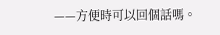——方便時可以回個話嗎。